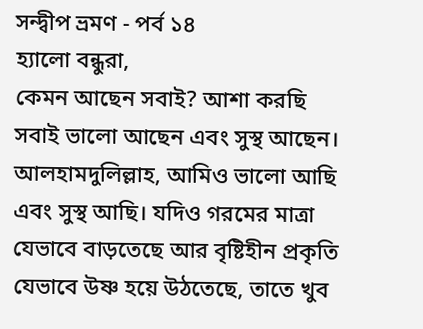সন্দ্বীপ ভ্রমণ - পর্ব ১৪
হ্যালো বন্ধুরা,
কেমন আছেন সবাই? আশা করছি সবাই ভালো আছেন এবং সুস্থ আছেন। আলহামদুলিল্লাহ, আমিও ভালো আছি এবং সুস্থ আছি। যদিও গরমের মাত্রা যেভাবে বাড়তেছে আর বৃষ্টিহীন প্রকৃতি যেভাবে উষ্ণ হয়ে উঠতেছে, তাতে খুব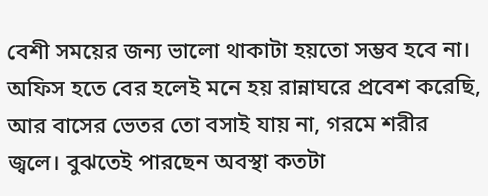বেশী সময়ের জন্য ভালো থাকাটা হয়তো সম্ভব হবে না। অফিস হতে বের হলেই মনে হয় রান্নাঘরে প্রবেশ করেছি, আর বাসের ভেতর তো বসাই যায় না, গরমে শরীর জ্বলে। বুঝতেই পারছেন অবস্থা কতটা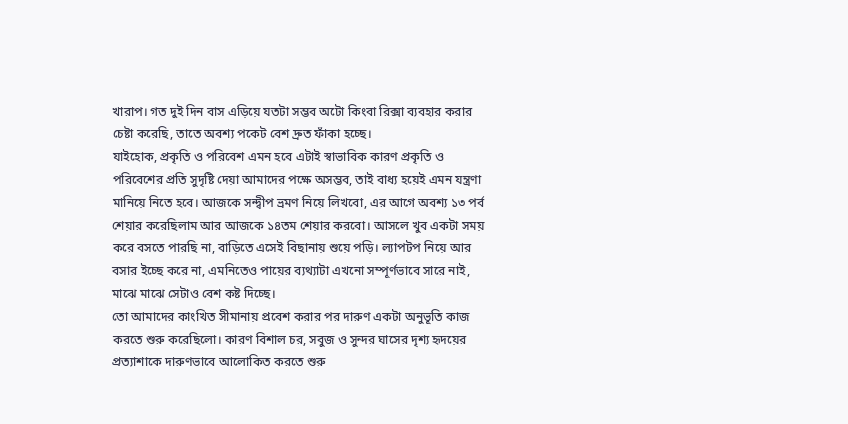খারাপ। গত দুই দিন বাস এড়িয়ে যতটা সম্ভব অটো কিংবা রিক্সা ব্যবহার করার চেষ্টা করেছি, তাতে অবশ্য পকেট বেশ দ্রুত ফাঁকা হচ্ছে।
যাইহোক, প্রকৃতি ও পরিবেশ এমন হবে এটাই স্বাভাবিক কারণ প্রকৃতি ও পরিবেশের প্রতি সুদৃষ্টি দেয়া আমাদের পক্ষে অসম্ভব, তাই বাধ্য হয়েই এমন যন্ত্রণা মানিয়ে নিতে হবে। আজকে সন্দ্বীপ ভ্রমণ নিয়ে লিখবো, এর আগে অবশ্য ১৩ পর্ব শেয়ার করেছিলাম আর আজকে ১৪তম শেয়ার করবো। আসলে খুব একটা সময় করে বসতে পারছি না, বাড়িতে এসেই বিছানায় শুয়ে পড়ি। ল্যাপটপ নিয়ে আর বসার ইচ্ছে করে না, এমনিতেও পায়ের ব্যথ্যাটা এখনো সম্পূর্ণভাবে সারে নাই, মাঝে মাঝে সেটাও বেশ কষ্ট দিচ্ছে।
তো আমাদের কাংখিত সীমানায় প্রবেশ করার পর দারুণ একটা অনুভূতি কাজ করতে শুরু করেছিলো। কারণ বিশাল চর, সবুজ ও সুন্দর ঘাসের দৃশ্য হৃদয়ের প্রত্যাশাকে দারুণভাবে আলোকিত করতে শুরু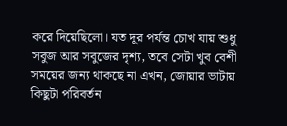করে দিয়েছিলো। যত দূর পর্যন্ত চোখ যায় শুধু সবুজ আর সবুজের দৃশ্য, তবে সেটা খুব বেশী সময়ের জন্য থাকছে না এখন, জোয়ার ভাটায় কিছুটা পরিবর্তন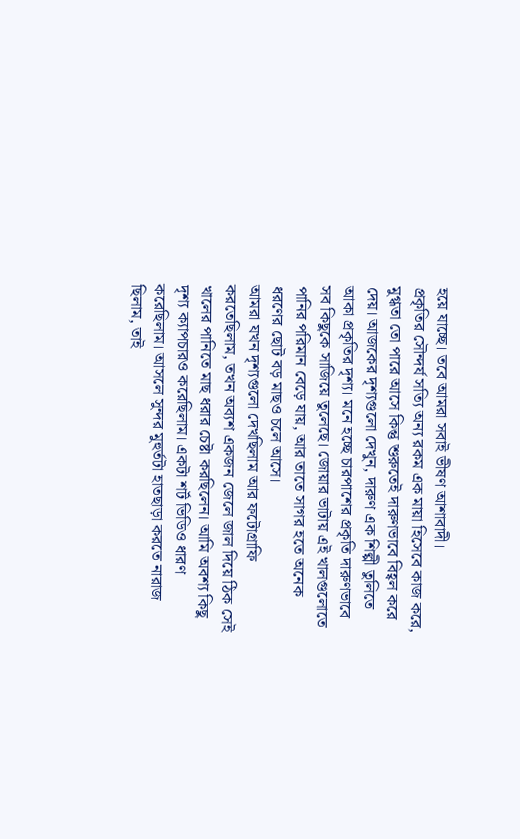হয়ে যাচ্ছে। তবে আমরা সবাই ভীষণ আশাবাদী।
প্রকৃতির সৌন্দর্য সত্যি অন্য রকম এক মায়া হিসেবে কাজ করে, মুগ্ধতা তো পারে আসে কিন্তু শুরুতেই দারুণভাবে বিহ্বল করে দেয়। আজকের দৃশ্যগুলো দেখুন, দারুণ এক শিল্পী তুলিতে আকা প্রকৃতির দৃশ্য। মনে হচ্ছে চারপাশের প্রকৃতি দারুণভাবে সব কিছুকে সাজিয়ে তুলেছে। জোয়ার ভাটায় এই খালগুলোতে পানির পরিমান বেড়ে যায়, আর তাতে সাগর হতে অনেক ধরণের ছোট বড় মাছও চলে আসে।
আমরা যখন দৃশ্যগুলো দেখছিলাম আর ফটোগ্রাফি করতেছিলাম, তখন অব্যশ একজন জেলে জাল দিয়ে ঠিক সেই খালের পানিতে মাছ ধরার চেষ্টা করছিলেন। আমি অবশ্য কিছু দৃশ্য ক্যাপচারও করেছিলাম। একটা শর্ট ভিডিও ধারণ করেছিলাম। আসলে সুন্দর মুহুর্তটা হাতছাড়া করতে নারাজ ছিলাম, তাই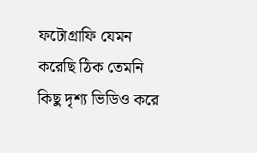ফটোগ্রাফি যেমন করেছি ঠিক তেমনি কিছু দৃশ্য ভিডিও করে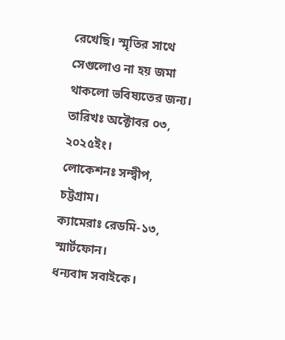রেখেছি। স্মৃতির সাথে সেগুলোও না হয় জমা থাকলো ভবিষ্যতের জন্য।
তারিখঃ অক্টোবর ০৩, ২০২৫ইং।
লোকেশনঃ সন্দ্বীপ, চট্টগ্রাম।
ক্যামেরাঃ রেডমি-১৩, স্মার্টফোন।
ধন্যবাদ সবাইকে।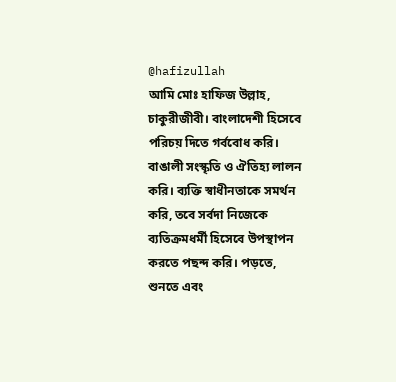@hafizullah
আমি মোঃ হাফিজ উল্লাহ, চাকুরীজীবী। বাংলাদেশী হিসেবে পরিচয় দিতে গর্ববোধ করি। বাঙালী সংস্কৃতি ও ঐতিহ্য লালন করি। ব্যক্তি স্বাধীনতাকে সমর্থন করি, তবে সর্বদা নিজেকে ব্যতিক্রমধর্মী হিসেবে উপস্থাপন করতে পছন্দ করি। পড়তে, শুনতে এবং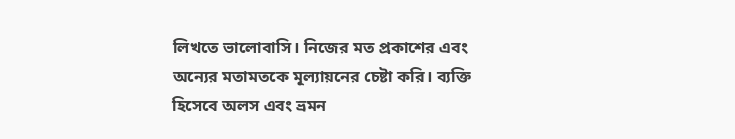লিখতে ভালোবাসি। নিজের মত প্রকাশের এবং অন্যের মতামতকে মূল্যায়নের চেষ্টা করি। ব্যক্তি হিসেবে অলস এবং ভ্রমন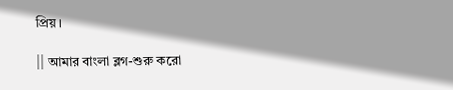প্রিয়।

|| আমার বাংলা ব্লগ-শুরু করো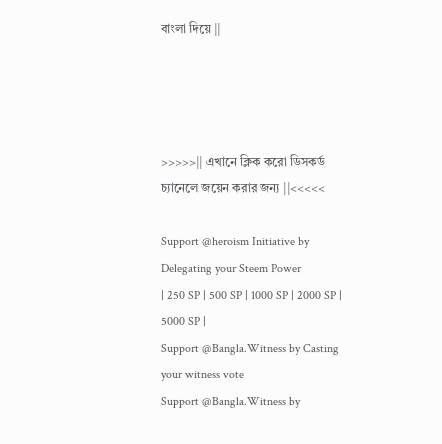বাংলা দিয়ে ||




>>>>>|| এখানে ক্লিক করো ডিসকর্ড চ্যানেলে জয়েন করার জন্য ||<<<<<

Support @heroism Initiative by Delegating your Steem Power
| 250 SP | 500 SP | 1000 SP | 2000 SP | 5000 SP |
Support @Bangla.Witness by Casting your witness vote
Support @Bangla.Witness by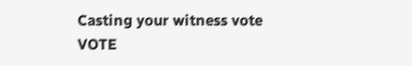Casting your witness vote
VOTE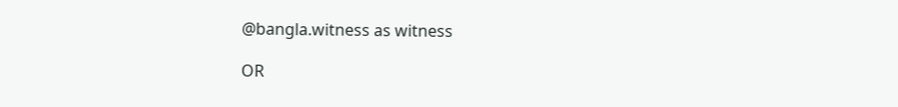@bangla.witness as witness

OR